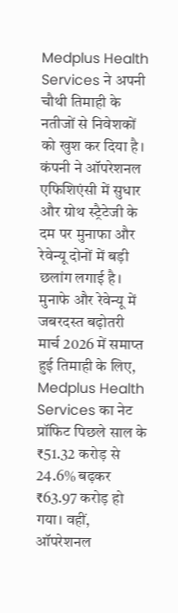Medplus Health Services ने अपनी चौथी तिमाही के नतीजों से निवेशकों को खुश कर दिया है। कंपनी ने ऑपरेशनल एफिशिएंसी में सुधार और ग्रोथ स्ट्रैटेजी के दम पर मुनाफा और रेवेन्यू दोनों में बड़ी छलांग लगाई है।
मुनाफे और रेवेन्यू में जबरदस्त बढ़ोतरी
मार्च 2026 में समाप्त हुई तिमाही के लिए, Medplus Health Services का नेट प्रॉफिट पिछले साल के ₹51.32 करोड़ से 24.6% बढ़कर ₹63.97 करोड़ हो गया। वहीं, ऑपरेशनल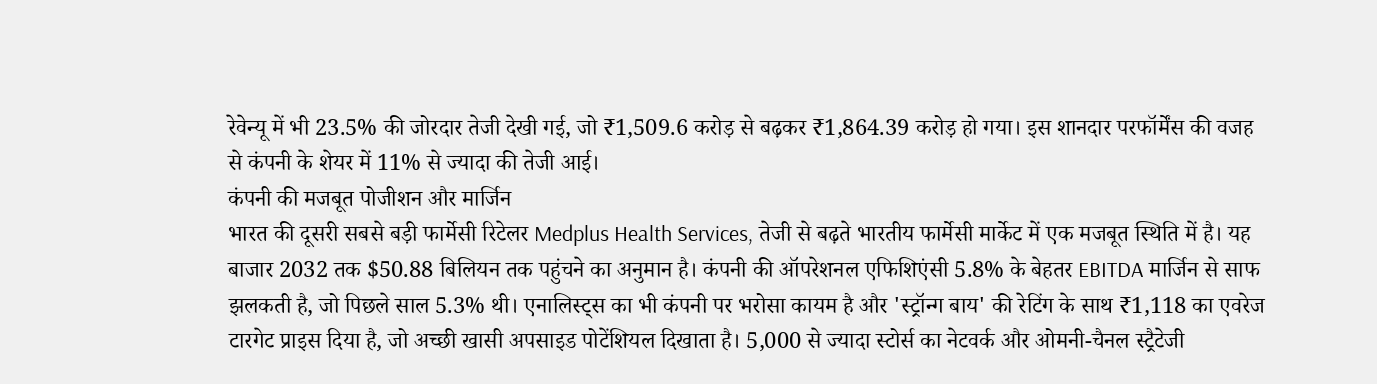रेवेन्यू में भी 23.5% की जोरदार तेजी देखी गई, जो ₹1,509.6 करोड़ से बढ़कर ₹1,864.39 करोड़ हो गया। इस शानदार परफॉर्मेंस की वजह से कंपनी के शेयर में 11% से ज्यादा की तेजी आई।
कंपनी की मजबूत पोजीशन और मार्जिन
भारत की दूसरी सबसे बड़ी फार्मेसी रिटेलर Medplus Health Services, तेजी से बढ़ते भारतीय फार्मेसी मार्केट में एक मजबूत स्थिति में है। यह बाजार 2032 तक $50.88 बिलियन तक पहुंचने का अनुमान है। कंपनी की ऑपरेशनल एफिशिएंसी 5.8% के बेहतर EBITDA मार्जिन से साफ झलकती है, जो पिछले साल 5.3% थी। एनालिस्ट्स का भी कंपनी पर भरोसा कायम है और 'स्ट्रॉन्ग बाय' की रेटिंग के साथ ₹1,118 का एवरेज टारगेट प्राइस दिया है, जो अच्छी खासी अपसाइड पोटेंशियल दिखाता है। 5,000 से ज्यादा स्टोर्स का नेटवर्क और ओमनी-चैनल स्ट्रैटेजी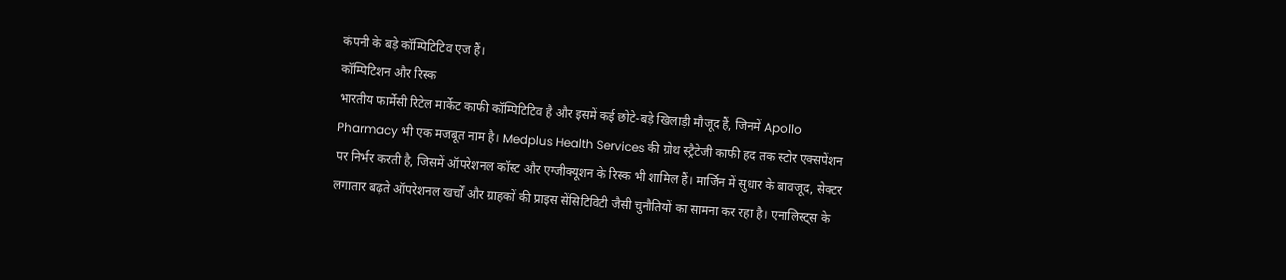कंपनी के बड़े कॉम्पिटिटिव एज हैं।
कॉम्पिटिशन और रिस्क
भारतीय फार्मेसी रिटेल मार्केट काफी कॉम्पिटिटिव है और इसमें कई छोटे-बड़े खिलाड़ी मौजूद हैं, जिनमें Apollo Pharmacy भी एक मजबूत नाम है। Medplus Health Services की ग्रोथ स्ट्रैटेजी काफी हद तक स्टोर एक्सपेंशन पर निर्भर करती है, जिसमें ऑपरेशनल कॉस्ट और एग्जीक्यूशन के रिस्क भी शामिल हैं। मार्जिन में सुधार के बावजूद, सेक्टर लगातार बढ़ते ऑपरेशनल खर्चों और ग्राहकों की प्राइस सेंसिटिविटी जैसी चुनौतियों का सामना कर रहा है। एनालिस्ट्स के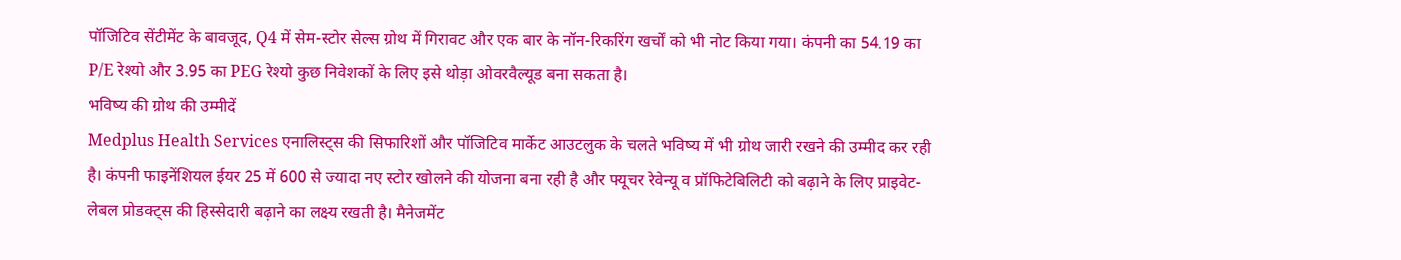पॉजिटिव सेंटीमेंट के बावजूद, Q4 में सेम-स्टोर सेल्स ग्रोथ में गिरावट और एक बार के नॉन-रिकरिंग खर्चों को भी नोट किया गया। कंपनी का 54.19 का P/E रेश्यो और 3.95 का PEG रेश्यो कुछ निवेशकों के लिए इसे थोड़ा ओवरवैल्यूड बना सकता है।
भविष्य की ग्रोथ की उम्मीदें
Medplus Health Services एनालिस्ट्स की सिफारिशों और पॉजिटिव मार्केट आउटलुक के चलते भविष्य में भी ग्रोथ जारी रखने की उम्मीद कर रही है। कंपनी फाइनेंशियल ईयर 25 में 600 से ज्यादा नए स्टोर खोलने की योजना बना रही है और फ्यूचर रेवेन्यू व प्रॉफिटेबिलिटी को बढ़ाने के लिए प्राइवेट-लेबल प्रोडक्ट्स की हिस्सेदारी बढ़ाने का लक्ष्य रखती है। मैनेजमेंट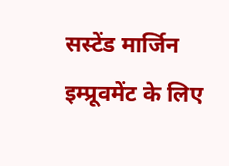सस्टेंड मार्जिन इम्प्रूवमेंट के लिए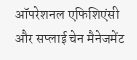ऑपरेशनल एफिशिएंसी और सप्लाई चेन मैनेजमेंट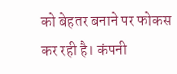को बेहतर बनाने पर फोकस कर रही है। कंपनी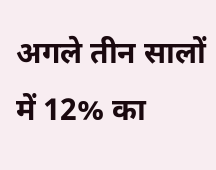अगले तीन सालों में 12% का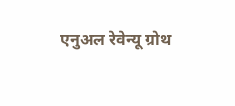एनुअल रेवेन्यू ग्रोथ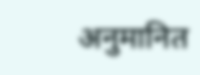अनुमानित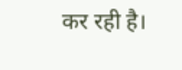कर रही है।